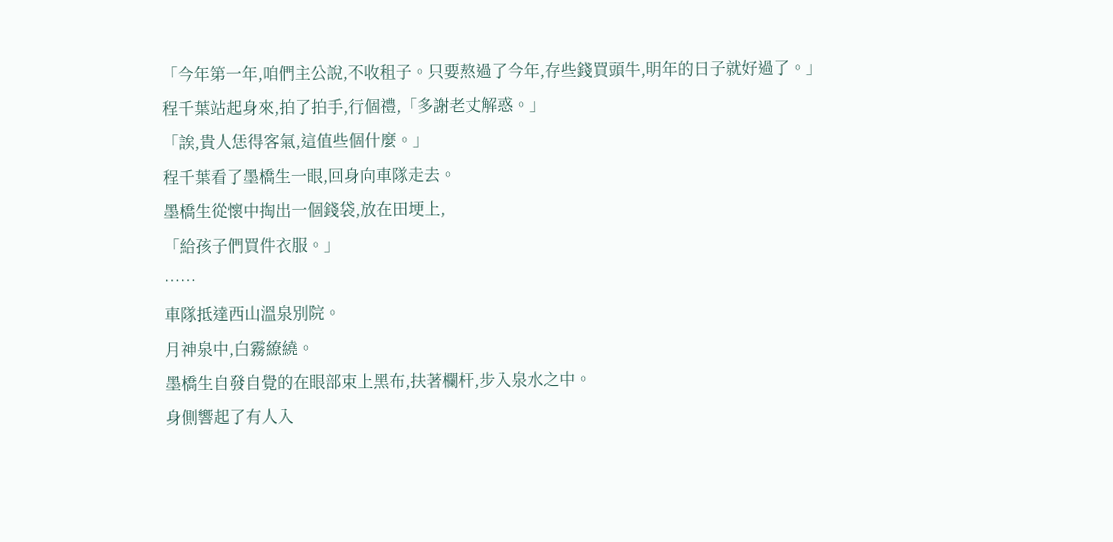「今年第一年,咱們主公說,不收租子。只要熬過了今年,存些錢買頭牛,明年的日子就好過了。」
程千葉站起身來,拍了拍手,行個禮,「多謝老丈解惑。」
「誒,貴人恁得客氣,這值些個什麼。」
程千葉看了墨橋生一眼,回身向車隊走去。
墨橋生從懷中掏出一個錢袋,放在田埂上,
「給孩子們買件衣服。」
……
車隊抵達西山溫泉別院。
月神泉中,白霧繚繞。
墨橋生自發自覺的在眼部束上黑布,扶著欄杆,步入泉水之中。
身側響起了有人入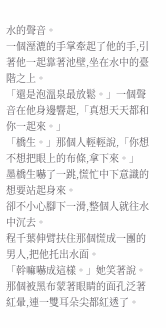水的聲音。
一個溼漉的手掌牽起了他的手,引著他一起靠著池壁,坐在水中的臺階之上。
「還是泡溫泉最放鬆。」一個聲音在他身邊響起,「真想天天都和你一起來。」
「橋生。」那個人輕輕說,「你想不想把眼上的布條,拿下來。」
墨橋生嚇了一跳,慌忙中下意識的想要站起身來。
卻不小心腳下一滑,整個人就往水中沉去。
程千葉伸臂扶住那個慌成一團的男人,把他托出水面。
「幹嘛嚇成這樣。」她笑著說。
那個被黑布蒙著眼睛的面孔泛著紅暈,連一雙耳朵尖都紅透了。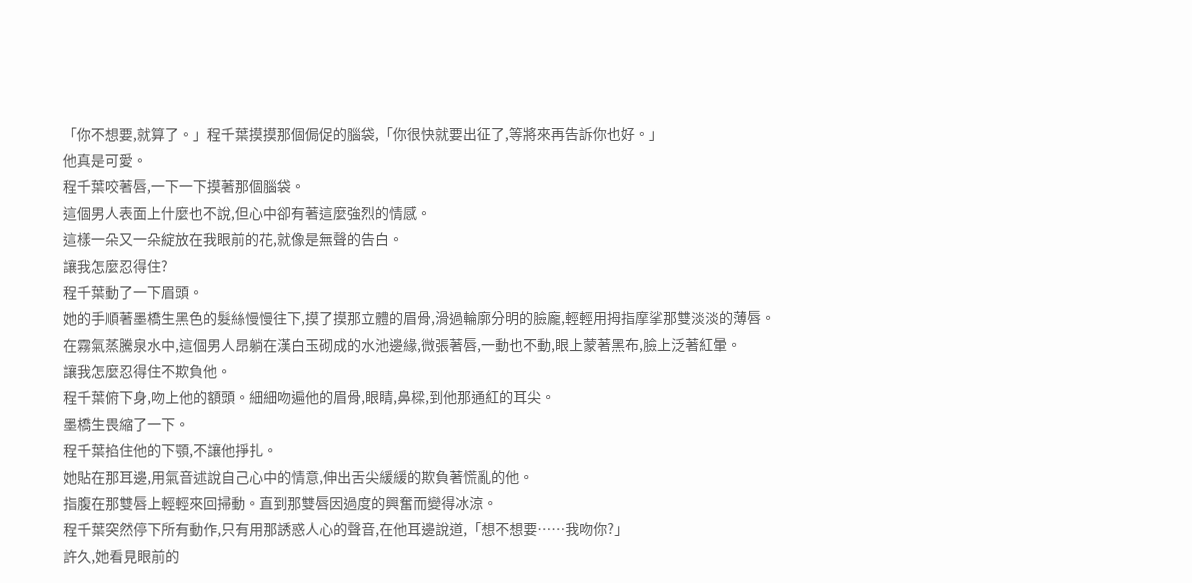「你不想要,就算了。」程千葉摸摸那個侷促的腦袋,「你很快就要出征了,等將來再告訴你也好。」
他真是可愛。
程千葉咬著唇,一下一下摸著那個腦袋。
這個男人表面上什麼也不說,但心中卻有著這麼強烈的情感。
這樣一朵又一朵綻放在我眼前的花,就像是無聲的告白。
讓我怎麼忍得住?
程千葉動了一下眉頭。
她的手順著墨橋生黑色的髮絲慢慢往下,摸了摸那立體的眉骨,滑過輪廓分明的臉龐,輕輕用拇指摩挲那雙淡淡的薄唇。
在霧氣蒸騰泉水中,這個男人昂躺在漢白玉砌成的水池邊緣,微張著唇,一動也不動,眼上蒙著黑布,臉上泛著紅暈。
讓我怎麼忍得住不欺負他。
程千葉俯下身,吻上他的額頭。細細吻遍他的眉骨,眼睛,鼻樑,到他那通紅的耳尖。
墨橋生畏縮了一下。
程千葉掐住他的下顎,不讓他掙扎。
她貼在那耳邊,用氣音述說自己心中的情意,伸出舌尖緩緩的欺負著慌亂的他。
指腹在那雙唇上輕輕來回掃動。直到那雙唇因過度的興奮而變得冰涼。
程千葉突然停下所有動作,只有用那誘惑人心的聲音,在他耳邊說道,「想不想要……我吻你?」
許久,她看見眼前的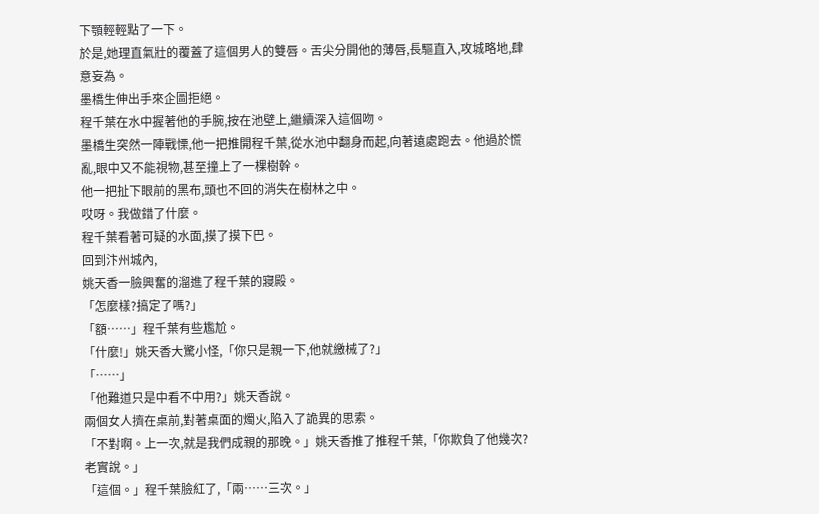下顎輕輕點了一下。
於是,她理直氣壯的覆蓋了這個男人的雙唇。舌尖分開他的薄唇,長驅直入,攻城略地,肆意妄為。
墨橋生伸出手來企圖拒絕。
程千葉在水中握著他的手腕,按在池壁上,繼續深入這個吻。
墨橋生突然一陣戰慄,他一把推開程千葉,從水池中翻身而起,向著遠處跑去。他過於慌亂,眼中又不能視物,甚至撞上了一棵樹幹。
他一把扯下眼前的黑布,頭也不回的消失在樹林之中。
哎呀。我做錯了什麼。
程千葉看著可疑的水面,摸了摸下巴。
回到汴州城內,
姚天香一臉興奮的溜進了程千葉的寢殿。
「怎麼樣?搞定了嗎?」
「額……」程千葉有些尷尬。
「什麼!」姚天香大驚小怪,「你只是親一下,他就繳械了?」
「……」
「他難道只是中看不中用?」姚天香說。
兩個女人擠在桌前,對著桌面的燭火,陷入了詭異的思索。
「不對啊。上一次,就是我們成親的那晚。」姚天香推了推程千葉,「你欺負了他幾次?老實說。」
「這個。」程千葉臉紅了,「兩……三次。」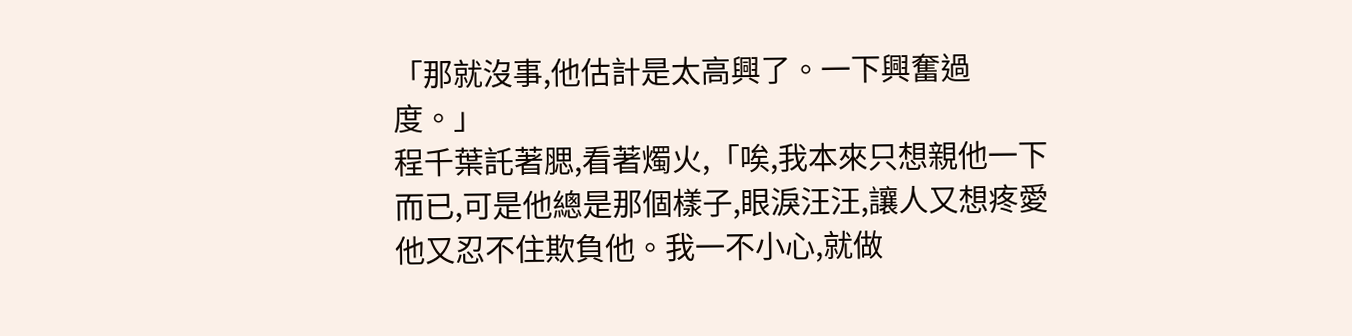「那就沒事,他估計是太高興了。一下興奮過度。」
程千葉託著腮,看著燭火,「唉,我本來只想親他一下而已,可是他總是那個樣子,眼淚汪汪,讓人又想疼愛他又忍不住欺負他。我一不小心,就做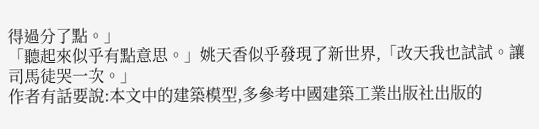得過分了點。」
「聽起來似乎有點意思。」姚天香似乎發現了新世界,「改天我也試試。讓司馬徒哭一次。」
作者有話要說:本文中的建築模型,多參考中國建築工業出版社出版的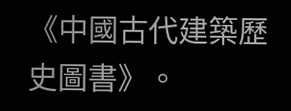《中國古代建築歷史圖書》。